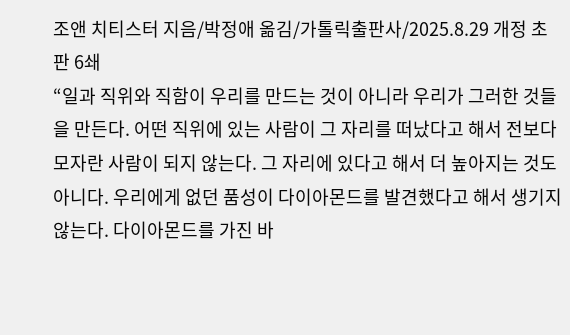조앤 치티스터 지음/박정애 옮김/가톨릭출판사/2025.8.29 개정 초판 6쇄
“일과 직위와 직함이 우리를 만드는 것이 아니라 우리가 그러한 것들을 만든다. 어떤 직위에 있는 사람이 그 자리를 떠났다고 해서 전보다 모자란 사람이 되지 않는다. 그 자리에 있다고 해서 더 높아지는 것도 아니다. 우리에게 없던 품성이 다이아몬드를 발견했다고 해서 생기지 않는다. 다이아몬드를 가진 바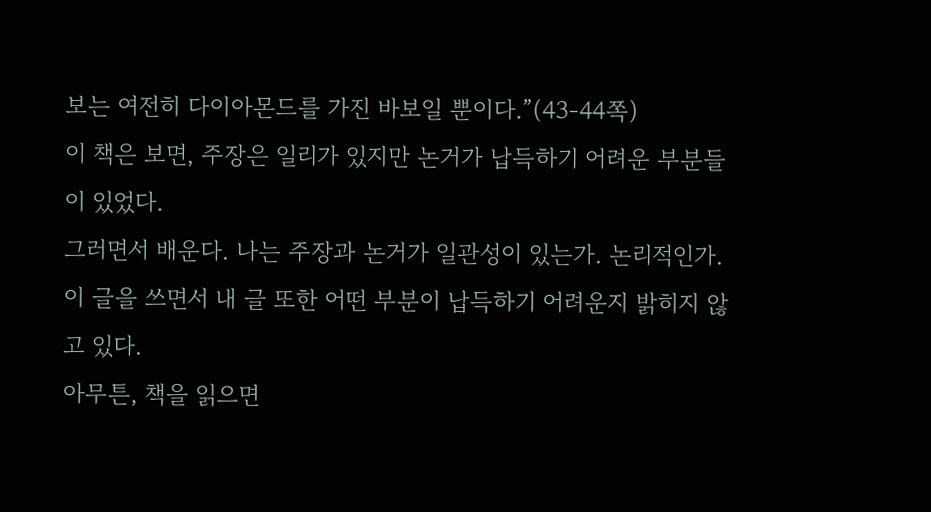보는 여전히 다이아몬드를 가진 바보일 뿐이다.”(43-44쪽)
이 책은 보면, 주장은 일리가 있지만 논거가 납득하기 어려운 부분들이 있었다.
그러면서 배운다. 나는 주장과 논거가 일관성이 있는가. 논리적인가.
이 글을 쓰면서 내 글 또한 어떤 부분이 납득하기 어려운지 밝히지 않고 있다.
아무튼, 책을 읽으면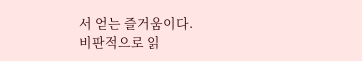서 얻는 즐거움이다.
비판적으로 읽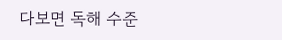다보면 독해 수준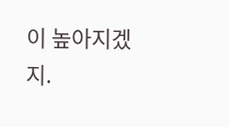이 높아지겠지.